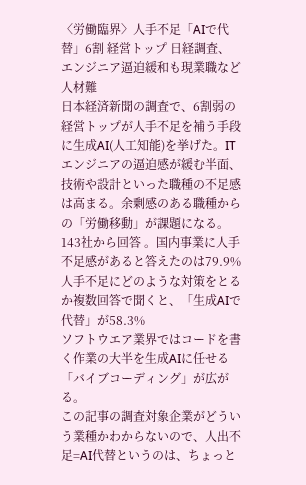〈労働臨界〉人手不足「AIで代替」6割 経営トップ 日経調査、エンジニア逼迫緩和も現業職など人材難
日本経済新聞の調査で、6割弱の経営トップが人手不足を補う手段に生成AI(人工知能)を挙げた。ITエンジニアの逼迫感が緩む半面、技術や設計といった職種の不足感は高まる。余剰感のある職種からの「労働移動」が課題になる。
143社から回答 。国内事業に人手不足感があると答えたのは79.9%
人手不足にどのような対策をとるか複数回答で聞くと、「生成AIで代替」が58.3%
ソフトウエア業界ではコードを書く作業の大半を生成AIに任せる「バイブコーディング」が広がる。
この記事の調査対象企業がどういう業種かわからないので、人出不足=AI代替というのは、ちょっと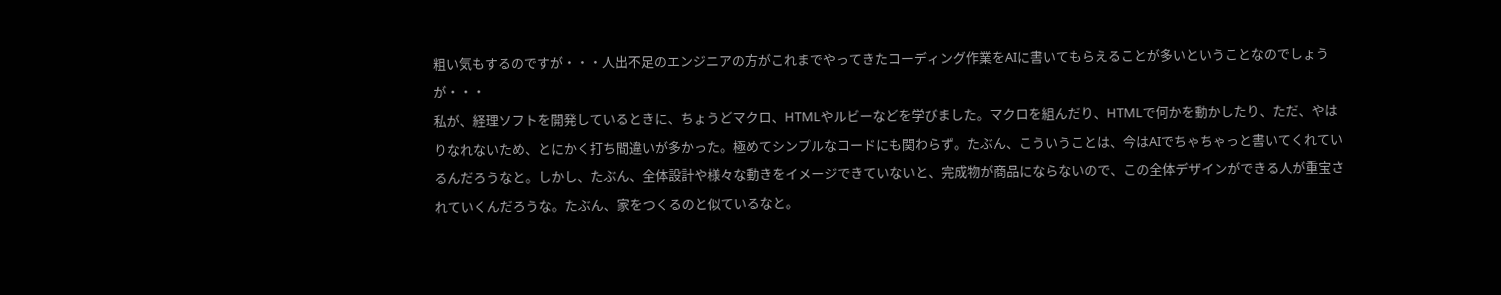粗い気もするのですが・・・人出不足のエンジニアの方がこれまでやってきたコーディング作業をAIに書いてもらえることが多いということなのでしょうが・・・
私が、経理ソフトを開発しているときに、ちょうどマクロ、HTMLやルビーなどを学びました。マクロを組んだり、HTMLで何かを動かしたり、ただ、やはりなれないため、とにかく打ち間違いが多かった。極めてシンプルなコードにも関わらず。たぶん、こういうことは、今はAIでちゃちゃっと書いてくれているんだろうなと。しかし、たぶん、全体設計や様々な動きをイメージできていないと、完成物が商品にならないので、この全体デザインができる人が重宝されていくんだろうな。たぶん、家をつくるのと似ているなと。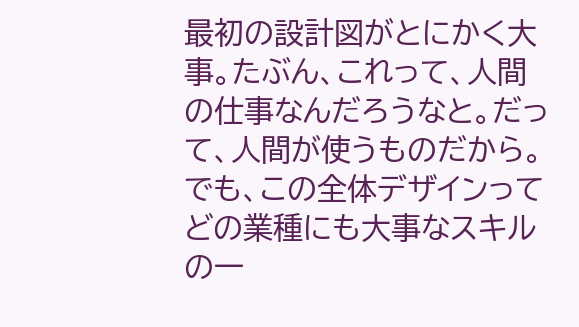最初の設計図がとにかく大事。たぶん、これって、人間の仕事なんだろうなと。だって、人間が使うものだから。でも、この全体デザインってどの業種にも大事なスキルの一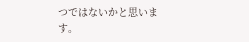つではないかと思います。